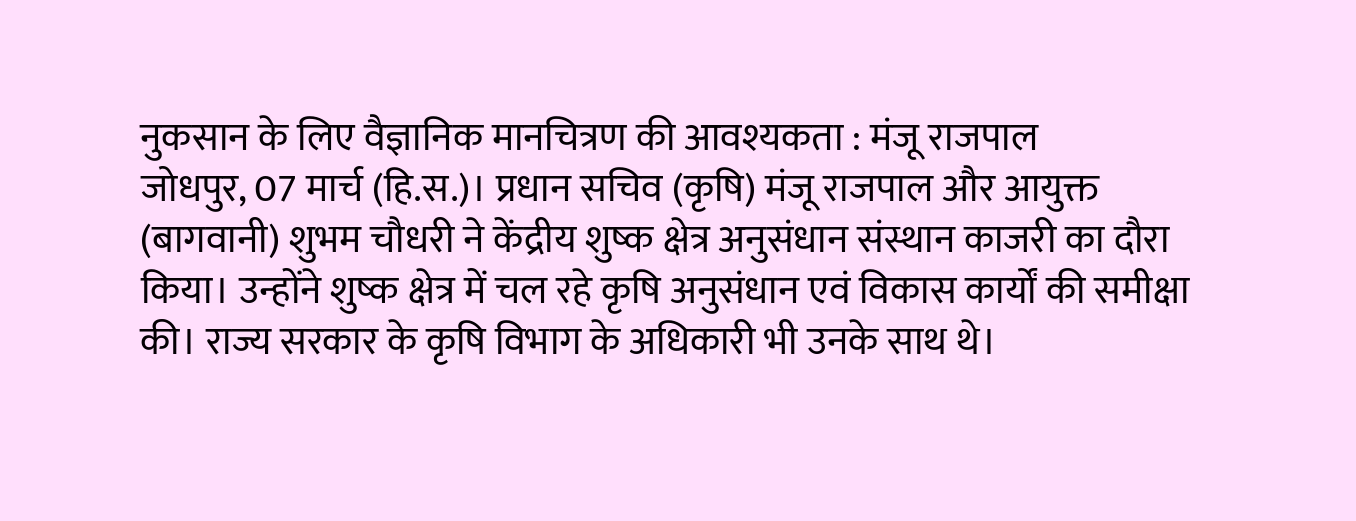नुकसान के लिए वैज्ञानिक मानचित्रण की आवश्यकता : मंजू राजपाल
जोधपुर, 07 मार्च (हि.स.)। प्रधान सचिव (कृषि) मंजू राजपाल और आयुक्त (बागवानी) शुभम चौधरी ने केंद्रीय शुष्क क्षेत्र अनुसंधान संस्थान काजरी का दौरा किया। उन्होंने शुष्क क्षेत्र में चल रहे कृषि अनुसंधान एवं विकास कार्यों की समीक्षा की। राज्य सरकार के कृषि विभाग के अधिकारी भी उनके साथ थे।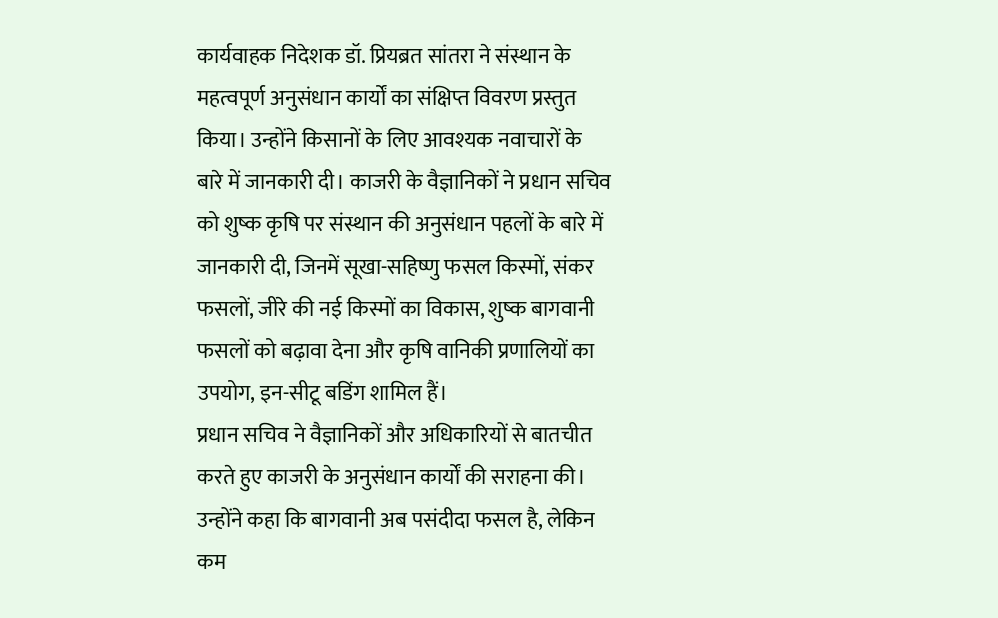कार्यवाहक निदेशक डॉ. प्रियब्रत सांतरा ने संस्थान के महत्वपूर्ण अनुसंधान कार्यों का संक्षिप्त विवरण प्रस्तुत किया। उन्होंने किसानों के लिए आवश्यक नवाचारों के बारे में जानकारी दी। काजरी के वैज्ञानिकों ने प्रधान सचिव को शुष्क कृषि पर संस्थान की अनुसंधान पहलों के बारे में जानकारी दी, जिनमें सूखा-सहिष्णु फसल किस्मों, संकर फसलों, जीरे की नई किस्मों का विकास, शुष्क बागवानी फसलों को बढ़ावा देना और कृषि वानिकी प्रणालियों का उपयोग, इन-सीटू बडिंग शामिल हैं।
प्रधान सचिव ने वैज्ञानिकों और अधिकारियों से बातचीत करते हुए काजरी के अनुसंधान कार्यों की सराहना की। उन्होंने कहा कि बागवानी अब पसंदीदा फसल है, लेकिन कम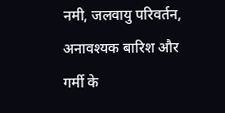नमी, जलवायु परिवर्तन, अनावश्यक बारिश और गर्मी के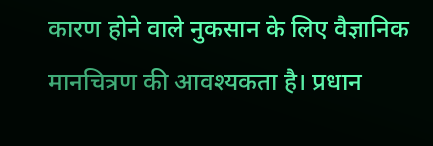कारण होने वाले नुकसान के लिए वैज्ञानिक मानचित्रण की आवश्यकता है। प्रधान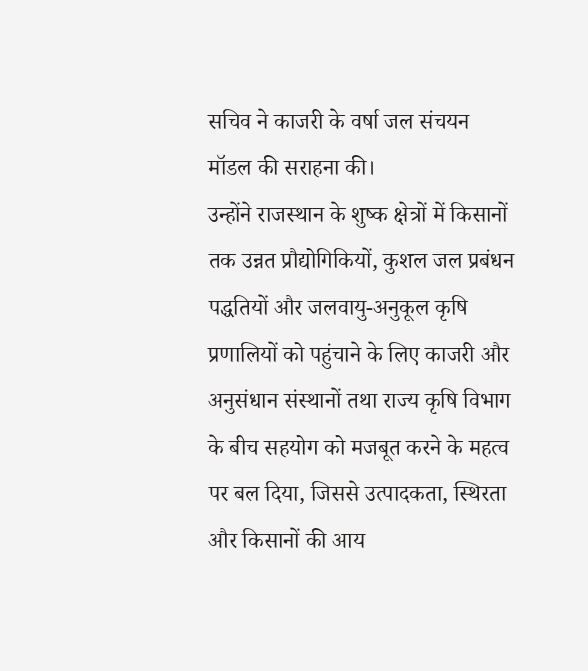सचिव ने काजरी के वर्षा जल संचयन मॉडल की सराहना की।
उन्होंने राजस्थान के शुष्क क्षेत्रों में किसानों तक उन्नत प्रौद्योगिकियों, कुशल जल प्रबंधन पद्धतियों और जलवायु-अनुकूल कृषि प्रणालियों को पहुंचाने के लिए काजरी और अनुसंधान संस्थानों तथा राज्य कृषि विभाग के बीच सहयोग को मजबूत करने के महत्व पर बल दिया, जिससे उत्पादकता, स्थिरता और किसानों की आय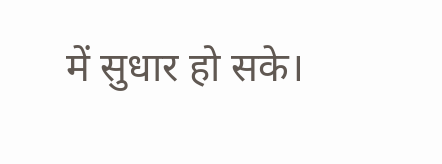में सुधार हो सके।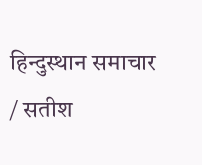हिन्दुस्थान समाचार / सतीश